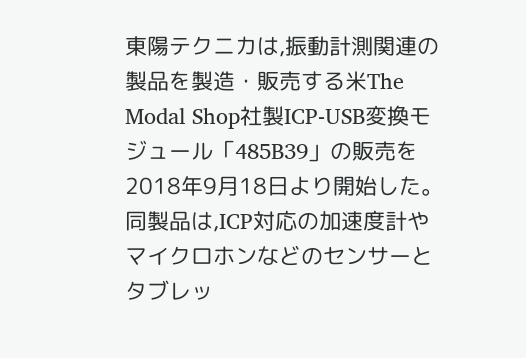東陽テクニカは,振動計測関連の製品を製造・販売する米The Modal Shop社製ICP-USB変換モジュール「485B39」の販売を2018年9月18日より開始した。同製品は,ICP対応の加速度計やマイクロホンなどのセンサーとタブレッ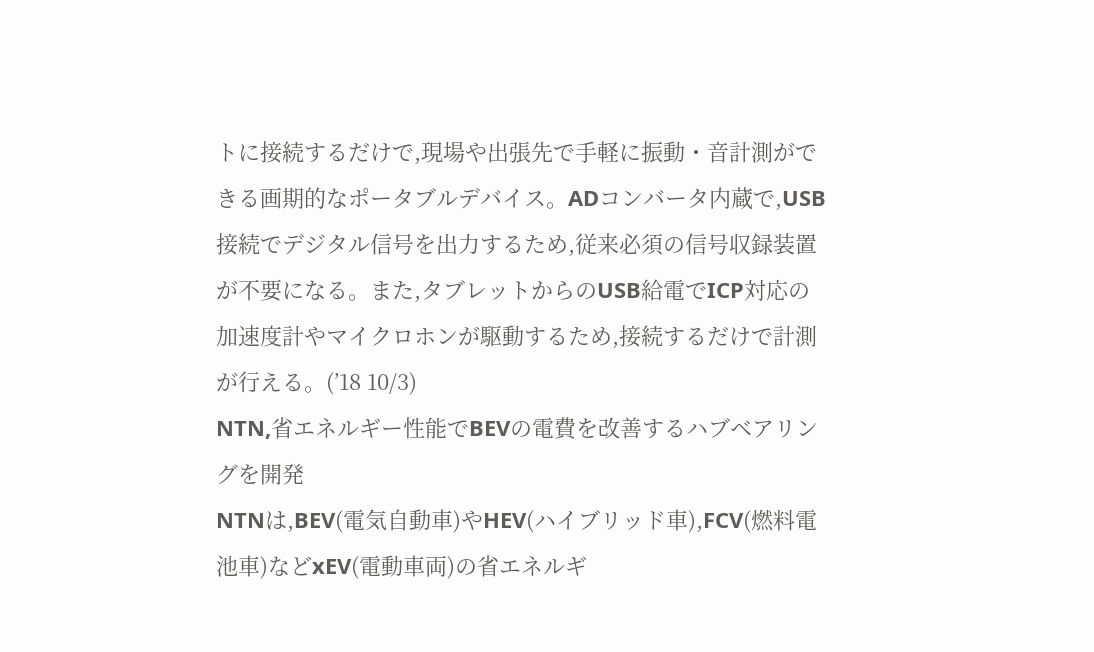トに接続するだけで,現場や出張先で手軽に振動・音計測ができる画期的なポータブルデバイス。ADコンバータ内蔵で,USB接続でデジタル信号を出力するため,従来必須の信号収録装置が不要になる。また,タブレットからのUSB給電でICP対応の加速度計やマイクロホンが駆動するため,接続するだけで計測が行える。(’18 10/3)
NTN,省エネルギー性能でBEVの電費を改善するハブベアリングを開発
NTNは,BEV(電気自動車)やHEV(ハイブリッド車),FCV(燃料電池車)などxEV(電動車両)の省エネルギ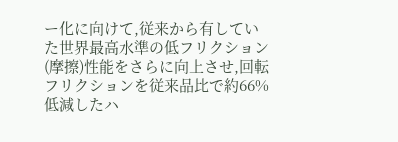ー化に向けて,従来から有していた世界最高水準の低フリクション(摩擦)性能をさらに向上させ,回転フリクションを従来品比で約66%低減したハ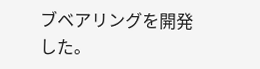ブベアリングを開発した。